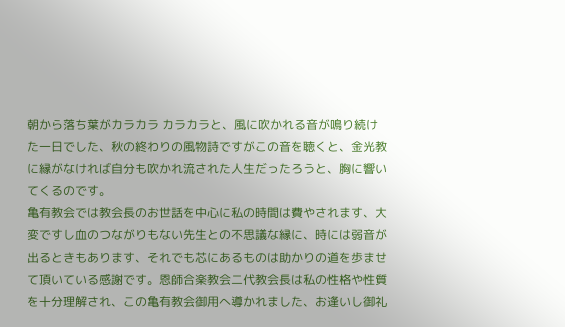朝から落ち葉がカラカラ カラカラと、風に吹かれる音が鳴り続けた一日でした、秋の終わりの風物詩ですがこの音を聴くと、金光教に縁がなければ自分も吹かれ流された人生だったろうと、胸に響いてくるのです。
亀有教会では教会長のお世話を中心に私の時間は費やされます、大変ですし血のつながりもない先生との不思議な縁に、時には弱音が出るときもあります、それでも芯にあるものは助かりの道を歩ませて頂いている感謝です。恩師合楽教会二代教会長は私の性格や性質を十分理解され、この亀有教会御用へ導かれました、お逢いし御礼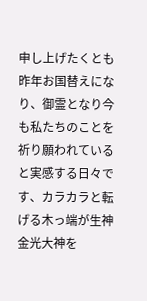申し上げたくとも昨年お国替えになり、御霊となり今も私たちのことを祈り願われていると実感する日々です、カラカラと転げる木っ端が生神金光大神を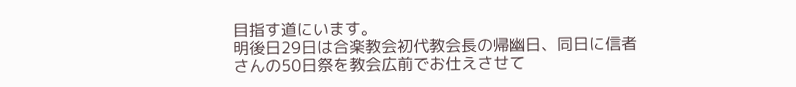目指す道にいます。
明後日29日は合楽教会初代教会長の帰幽日、同日に信者さんの50日祭を教会広前でお仕えさせて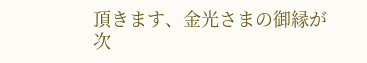頂きます、金光さまの御縁が次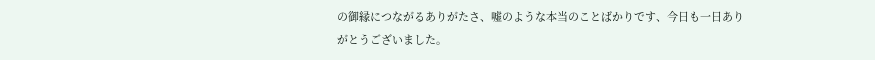の御縁につながるありがたさ、嘘のような本当のことばかりです、今日も一日ありがとうございました。